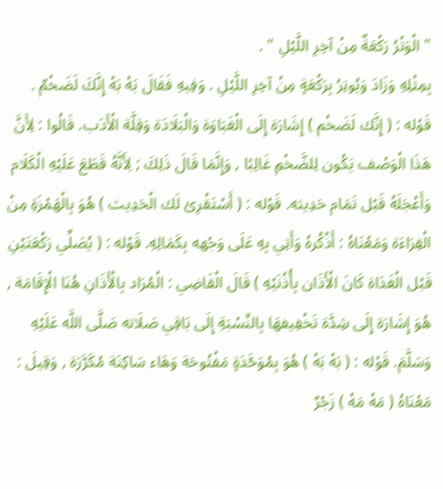" الْوَتْرُ رَكْعَةٌ مِنْ آخِرِ اللَّيْلِ " .
بِمِثْلِهِ وَزَادَ وَيُوتِرُ بِرَكْعَةٍ مِنْ آخِرِ اللَّيْلِ . وَفِيهِ فَقَالَ بَهْ بَهْ إِنَّكَ لَضَخْمٌ .
قَوْله : ( إِنَّك لَضَخْم ) إِشَارَة إِلَى الْغَبَاوَة وَالْبَلَادَة وَقِلَّة الْأَدَب. قَالُوا : لِأَنَّ هَذَا الْوَصْف يَكُون لِلضَّخْمِ غَالِبًا , وَإِنَّمَا قَالَ ذَلِكَ ; لِأَنَّهُ قَطَعَ عَلَيْهِ الْكَلَام وَأَعْجَلَهُ قَبْل تَمَام حَدِيثه. قَوْله : ( أَسْتَقْرِئ لَك الْحَدِيث ) هُوَ بِالْهَمْزَةِ مِنْ الْقِرَاءَة وَمَعْنَاهُ : أَذْكُرهُ وَأَتِي بِهِ عَلَى وَجْهه بِكَمَالِهِ. قَوْله : ( يُصَلِّي رَكْعَتَيْنِ قَبْل الْغَدَاة كَانَ الْأَذَان بِأُذُنَيْهِ ) قَالَ الْقَاضِي : الْمُرَاد بِالْأَذَانِ هُنَا الْإِقَامَة , هُوَ إِشَارَة إِلَى شِدَّة تَخْفِيفهَا بِالنِّسْبَةِ إِلَى بَاقِي صَلَاته صَلَّى اللَّه عَلَيْهِ وَسَلَّمَ. قَوْله : ( بَهْ بَهْ ) هُوَ بِمُوَحَّدَةٍ مَفْتُوحَة وَهَاء سَاكِنَة مُكَرَّرَة , وَقِيلَ : مَعْنَاهُ ( مَهْ مَهْ ) زَجْرٌ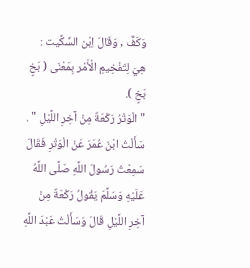وَكَفٌّ , وَقَالَ اِبْن السِّكِّيت : هِيَ لِتَفْخِيمِ الْأَمْر بِمَعْنَى ( بَخٍ بَخٍ ).
" الْوَتْرُ رَكْعَةٌ مِنْ آخِرِ اللَّيْلِ " .
سَأَلْتُ ابْنَ عُمَرَ عَنْ الْوَتْرِ فَقَالَ سَمِعْتُ رَسُولَ اللَّهِ صَلَّى اللَّهُ عَلَيْهِ وَسَلَّمَ يَقُولُ رَكْعَةٌ مِنْ آخِرِ اللَّيْلِ قَالَ وَسَأَلْتُ عَبْدَ اللَّهِ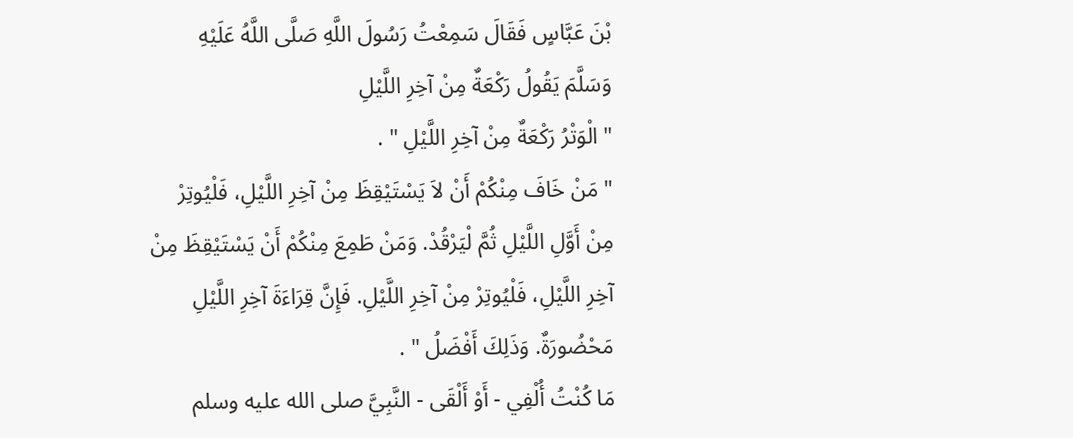بْنَ عَبَّاسٍ فَقَالَ سَمِعْتُ رَسُولَ اللَّهِ صَلَّى اللَّهُ عَلَيْهِ وَسَلَّمَ يَقُولُ رَكْعَةٌ مِنْ آخِرِ اللَّيْلِ
" الْوَتْرُ رَكْعَةٌ مِنْ آخِرِ اللَّيْلِ " .
" مَنْ خَافَ مِنْكُمْ أَنْ لاَ يَسْتَيْقِظَ مِنْ آخِرِ اللَّيْلِ، فَلْيُوتِرْ مِنْ أَوَّلِ اللَّيْلِ ثُمَّ لْيَرْقُدْ. وَمَنْ طَمِعَ مِنْكُمْ أَنْ يَسْتَيْقِظَ مِنْ آخِرِ اللَّيْلِ، فَلْيُوتِرْ مِنْ آخِرِ اللَّيْلِ. فَإِنَّ قِرَاءَةَ آخِرِ اللَّيْلِ مَحْضُورَةٌ. وَذَلِكَ أَفْضَلُ " .
مَا كُنْتُ أُلْفِي - أَوْ أَلْقَى - النَّبِيَّ صلى الله عليه وسلم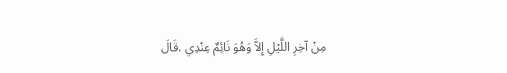مِنْ آخِرِ اللَّيْلِ إِلاَّ وَهُوَ نَائِمٌ عِنْدِي .قَالَ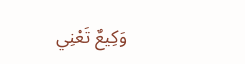وَكِيعٌ تَعْنِي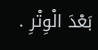بَعْدَ الْوِتْرِ .